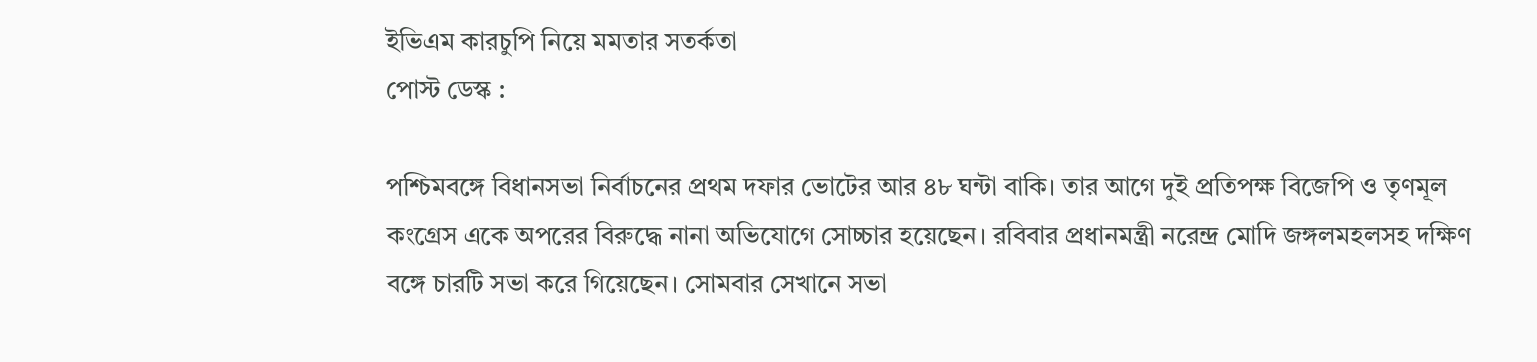ইভিএম কারচুপি নিয়ে মমতার সতর্কতা
পোস্ট ডেস্ক :

পশ্চিমবঙ্গে বিধানসভা নির্বাচনের প্রথম দফার ভোটের আর ৪৮ ঘন্টা বাকি। তার আগে দুই প্রতিপক্ষ বিজেপি ও তৃণমূল কংগ্রেস একে অপরের বিরুদ্ধে নানা অভিযোগে সোচ্চার হয়েছেন। রবিবার প্রধানমন্ত্রী নরেন্দ্র মোদি জঙ্গলমহলসহ দক্ষিণ বঙ্গে চারটি সভা করে গিয়েছেন। সোমবার সেখানে সভা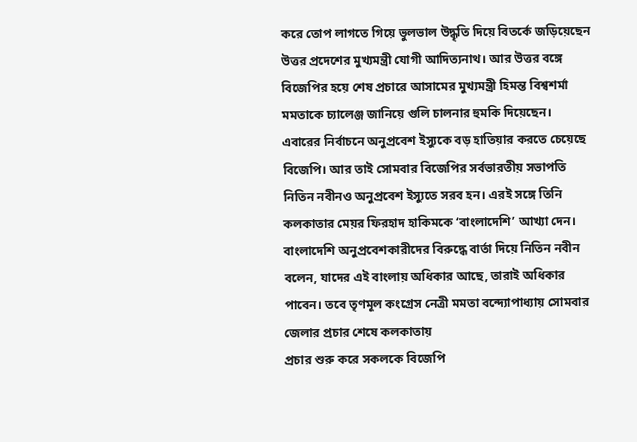করে তোপ লাগতে গিয়ে ভুলভাল উদ্ধৃতি দিয়ে বিতর্কে জড়িয়েছেন উত্তর প্রদেশের মুখ্যমন্ত্রী যোগী আদিত্যনাথ। আর উত্তর বঙ্গে বিজেপির হয়ে শেষ প্রচারে আসামের মুখ্যমন্ত্রী হিমন্ত বিশ্বশর্মা মমতাকে চ্যালেঞ্জ জানিয়ে গুলি চালনার হুমকি দিয়েছেন।
এবারের নির্বাচনে অনুপ্রবেশ ইস্যুকে বড় হাতিয়ার করতে চেয়েছে বিজেপি। আর তাই সোমবার বিজেপির সর্বভারতীয় সভাপতি নিতিন নবীনও অনুপ্রবেশ ইস্যুতে সরব হন। এরই সঙ্গে তিনি কলকাতার মেয়র ফিরহাদ হাকিমকে ‘বাংলাদেশি’ আখ্যা দেন। বাংলাদেশি অনুপ্রবেশকারীদের বিরুদ্ধে বার্তা দিয়ে নিতিন নবীন বলেন, যাদের এই বাংলায় অধিকার আছে, তারাই অধিকার পাবেন। তবে তৃণমূল কংগ্রেস নেত্রী মমতা বন্দ্যোপাধ্যায় সোমবার জেলার প্রচার শেষে কলকাতায়
প্রচার শুরু করে সকলকে বিজেপি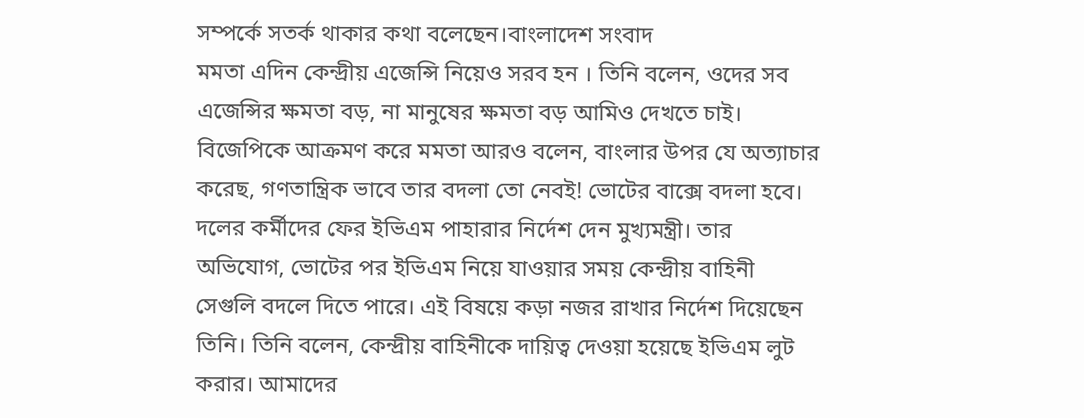সম্পর্কে সতর্ক থাকার কথা বলেছেন।বাংলাদেশ সংবাদ
মমতা এদিন কেন্দ্রীয় এজেন্সি নিয়েও সরব হন । তিনি বলেন, ওদের সব এজেন্সির ক্ষমতা বড়, না মানুষের ক্ষমতা বড় আমিও দেখতে চাই। বিজেপিকে আক্রমণ করে মমতা আরও বলেন, বাংলার উপর যে অত্যাচার করেছ, গণতান্ত্রিক ভাবে তার বদলা তো নেবই! ভোটের বাক্সে বদলা হবে।
দলের কর্মীদের ফের ইভিএম পাহারার নির্দেশ দেন মুখ্যমন্ত্রী। তার অভিযোগ, ভোটের পর ইভিএম নিয়ে যাওয়ার সময় কেন্দ্রীয় বাহিনী সেগুলি বদলে দিতে পারে। এই বিষয়ে কড়া নজর রাখার নির্দেশ দিয়েছেন তিনি। তিনি বলেন, কেন্দ্রীয় বাহিনীকে দায়িত্ব দেওয়া হয়েছে ইভিএম লুট করার। আমাদের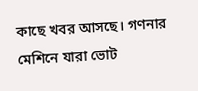কাছে খবর আসছে। গণনার মেশিনে যারা ভোট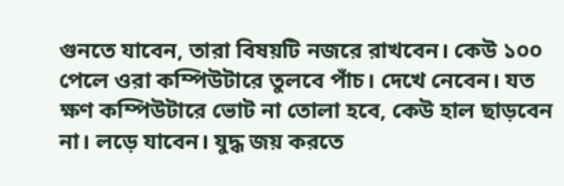গুনতে যাবেন, তারা বিষয়টি নজরে রাখবেন। কেউ ১০০ পেলে ওরা কম্পিউটারে তুলবে পাঁচ। দেখে নেবেন। যত ক্ষণ কম্পিউটারে ভোট না তোলা হবে, কেউ হাল ছাড়বেন না। লড়ে যাবেন। যুদ্ধ জয় করতে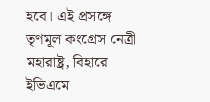হবে। এই প্রসঙ্গে তৃণমূল কংগ্রেস নেত্রী মহারাষ্ট্র, বিহারে ইভিএমে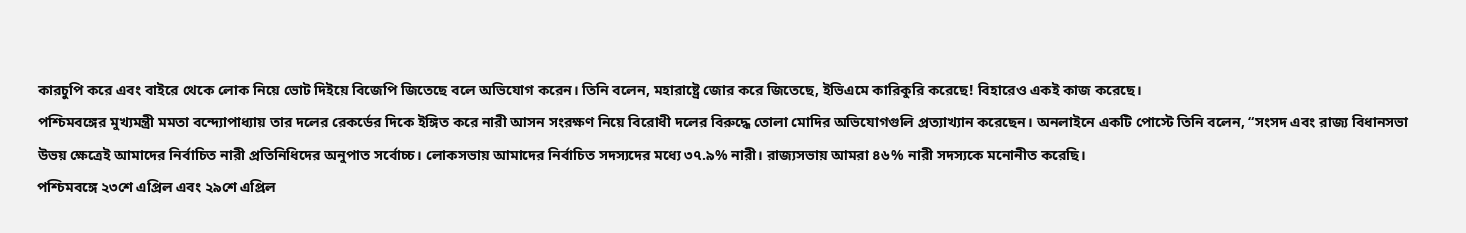কারচুপি করে এবং বাইরে থেকে লোক নিয়ে ভোট দিইয়ে বিজেপি জিতেছে বলে অভিযোগ করেন। তিনি বলেন, মহারাষ্ট্রে জোর করে জিতেছে, ইভিএমে কারিকুরি করেছে! বিহারেও একই কাজ করেছে।
পশ্চিমবঙ্গের মুখ্যমন্ত্রী মমতা বন্দ্যোপাধ্যায় তার দলের রেকর্ডের দিকে ইঙ্গিত করে নারী আসন সংরক্ষণ নিয়ে বিরোধী দলের বিরুদ্ধে তোলা মোদির অভিযোগগুলি প্রত্যাখ্যান করেছেন। অনলাইনে একটি পোস্টে তিনি বলেন, “সংসদ এবং রাজ্য বিধানসভা উভয় ক্ষেত্রেই আমাদের নির্বাচিত নারী প্রতিনিধিদের অনুপাত সর্বোচ্চ। লোকসভায় আমাদের নির্বাচিত সদস্যদের মধ্যে ৩৭.৯% নারী। রাজ্যসভায় আমরা ৪৬% নারী সদস্যকে মনোনীত করেছি।
পশ্চিমবঙ্গে ২৩শে এপ্রিল এবং ২৯শে এপ্রিল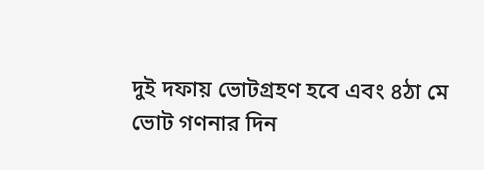দুই দফায় ভোটগ্রহণ হবে এবং ৪ঠা মে ভোট গণনার দিন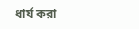ধার্য করা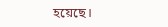হয়েছে।